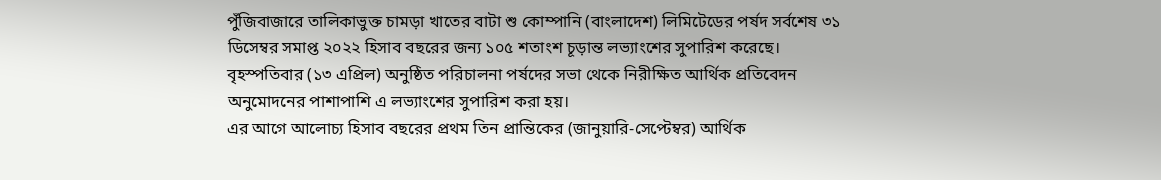পুঁজিবাজারে তালিকাভুক্ত চামড়া খাতের বাটা শু কোম্পানি (বাংলাদেশ) লিমিটেডের পর্ষদ সর্বশেষ ৩১ ডিসেম্বর সমাপ্ত ২০২২ হিসাব বছরের জন্য ১০৫ শতাংশ চূড়ান্ত লভ্যাংশের সুপারিশ করেছে।
বৃহস্পতিবার (১৩ এপ্রিল) অনুষ্ঠিত পরিচালনা পর্ষদের সভা থেকে নিরীক্ষিত আর্থিক প্রতিবেদন অনুমোদনের পাশাপাশি এ লভ্যাংশের সুপারিশ করা হয়।
এর আগে আলোচ্য হিসাব বছরের প্রথম তিন প্রান্তিকের (জানুয়ারি-সেপ্টেম্বর) আর্থিক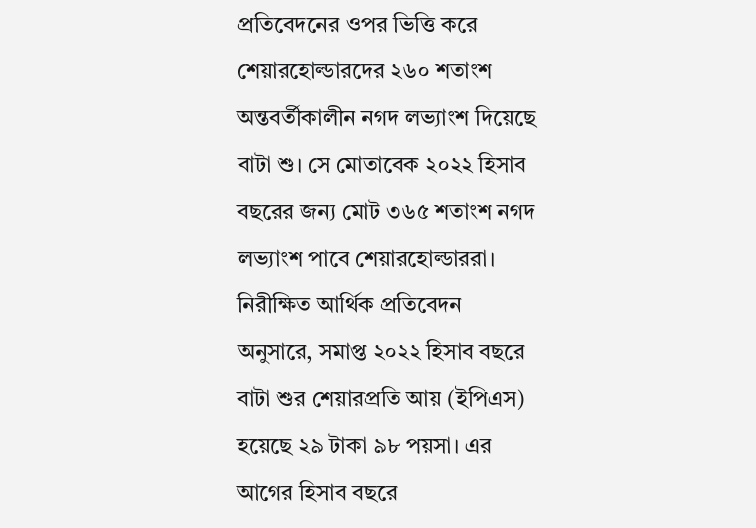প্রতিবেদনের ওপর ভিত্তি করে শেয়ারহোল্ডারদের ২৬০ শতাংশ অন্তবর্তীকালীন নগদ লভ্যাংশ দিয়েছে বাটা শু। সে মোতাবেক ২০২২ হিসাব বছরের জন্য মোট ৩৬৫ শতাংশ নগদ লভ্যাংশ পাবে শেয়ারহোল্ডাররা।
নিরীক্ষিত আর্থিক প্রতিবেদন অনুসারে, সমাপ্ত ২০২২ হিসাব বছরে বাটা শুর শেয়ারপ্রতি আয় (ইপিএস) হয়েছে ২৯ টাকা ৯৮ পয়সা। এর আগের হিসাব বছরে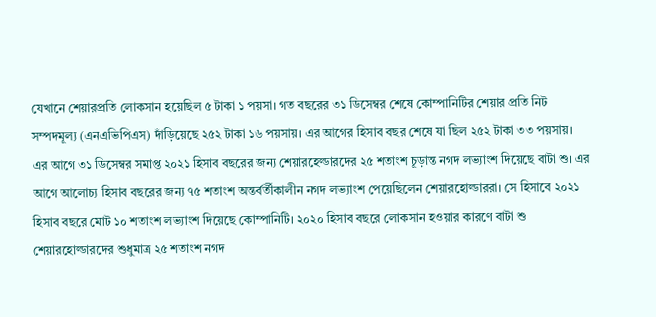যেখানে শেয়ারপ্রতি লোকসান হয়েছিল ৫ টাকা ১ পয়সা। গত বছরের ৩১ ডিসেম্বর শেষে কোম্পানিটির শেয়ার প্রতি নিট সম্পদমূল্য (এনএভিপিএস) দাঁড়িয়েছে ২৫২ টাকা ১৬ পয়সায়। এর আগের হিসাব বছর শেষে যা ছিল ২৫২ টাকা ৩৩ পয়সায়।
এর আগে ৩১ ডিসেম্বর সমাপ্ত ২০২১ হিসাব বছরের জন্য শেয়ারহেল্ডারদের ২৫ শতাংশ চূড়ান্ত নগদ লভ্যাংশ দিয়েছে বাটা শু। এর আগে আলোচ্য হিসাব বছরের জন্য ৭৫ শতাংশ অন্তর্বর্তীকালীন নগদ লভ্যাংশ পেয়েছিলেন শেয়ারহোল্ডাররা। সে হিসাবে ২০২১ হিসাব বছরে মোট ১০ শতাংশ লভ্যাংশ দিয়েছে কোম্পানিটি। ২০২০ হিসাব বছরে লোকসান হওয়ার কারণে বাটা শু শেয়ারহোল্ডারদের শুধুমাত্র ২৫ শতাংশ নগদ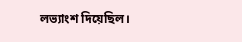লভ্যাংশ দিয়েছিল।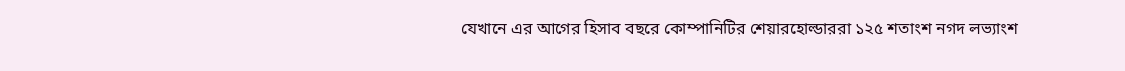যেখানে এর আগের হিসাব বছরে কোম্পানিটির শেয়ারহোল্ডাররা ১২৫ শতাংশ নগদ লভ্যাংশ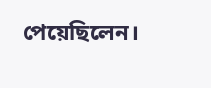পেয়েছিলেন।